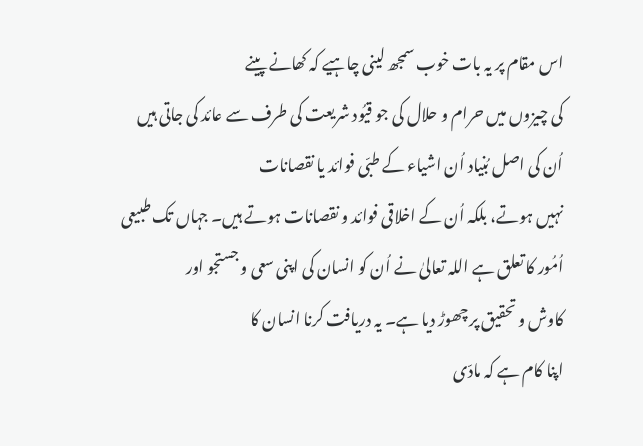اس مقام پر یہ بات خوب سمجھ لینی چاہیے کہ کھانے پینے
کی چیزوں میں حرام و حلال کی جو قیُود شریعت کی طرف سے عائد کی جاتی ہیں
اُن کی اصل بُنیاد اُن اشیاء کے طبّی فوائد یا نقصانات
نہیں ہوتے، بلکہ اُن کے اخلاقی فوائد و نقصانات ہوتے ہیں۔ جہاں تک طبیعی
اُمُور کا تعلق ہے اللہ تعالیٰ نے اُن کو انسان کی اپنی سعی و جستجو اور
کاوش و تحقیق پر چھوڑ دیا ہے۔ یہ دریافت کرنا انسان کا
اپنا کام ہے کہ مادّی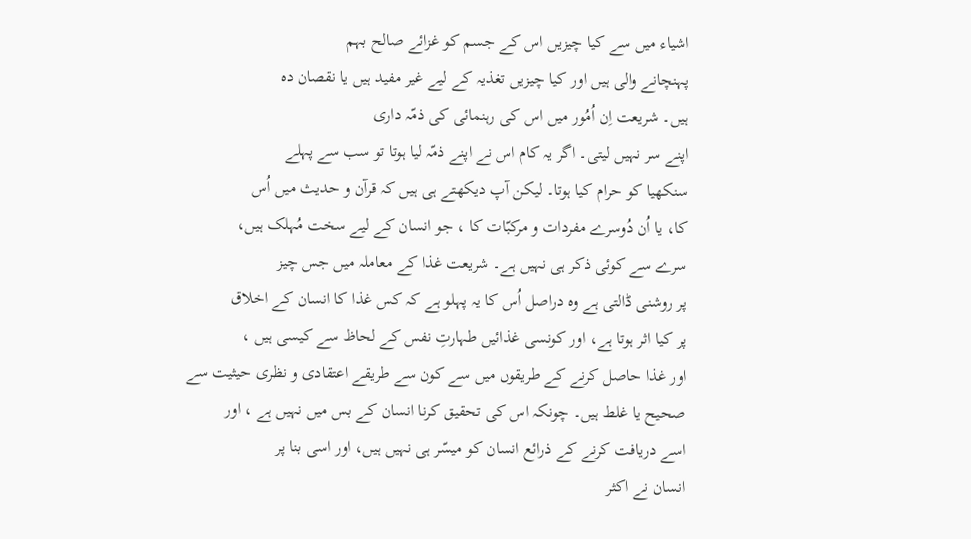اشیاء میں سے کیا چیزیں اس کے جسم کو غزائے صالح بہم
پہنچانے والی ہیں اور کیا چیزیں تغذیہ کے لیے غیر مفید ہیں یا نقصان دہ
ہیں۔ شریعت اِن اُمُور میں اس کی رہنمائی کی ذمّہ داری
اپنے سر نہیں لیتی۔ اگر یہ کام اس نے اپنے ذمّہ لیا ہوتا تو سب سے پہلے
سنکھیا کو حرام کیا ہوتا۔ لیکن آپ دیکھتے ہی ہیں کہ قرآن و حدیث میں اُس
کا، یا اُن دُوسرے مفردات و مرکبّات کا ، جو انسان کے لیے سخت مُہلک ہیں،
سرے سے کوئی ذکر ہی نہیں ہے۔ شریعت غذا کے معاملہ میں جس چیز
پر روشنی ڈالتی ہے وہ دراصل اُس کا یہ پہلو ہے کہ کس غذا کا انسان کے اخلاق
پر کیا اثر ہوتا ہے، اور کونسی غذائیں طہارتِ نفس کے لحاظ سے کیسی ہیں ،
اور غذا حاصل کرنے کے طریقوں میں سے کون سے طریقے اعتقادی و نظری حیثیت سے
صحیح یا غلط ہیں۔ چونکہ اس کی تحقیق کرنا انسان کے بس میں نہیں ہے ، اور
اسے دریافت کرنے کے ذرائع انسان کو میسّر ہی نہیں ہیں، اور اسی بنا پر
انسان نے اکثر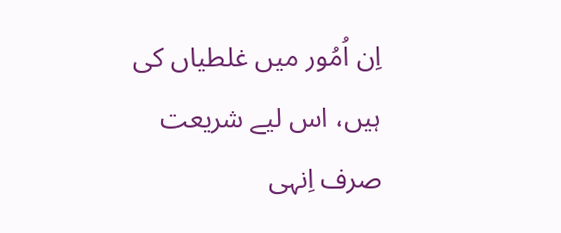اِن اُمُور میں غلطیاں کی ہیں، اس لیے شریعت صرف اِنہی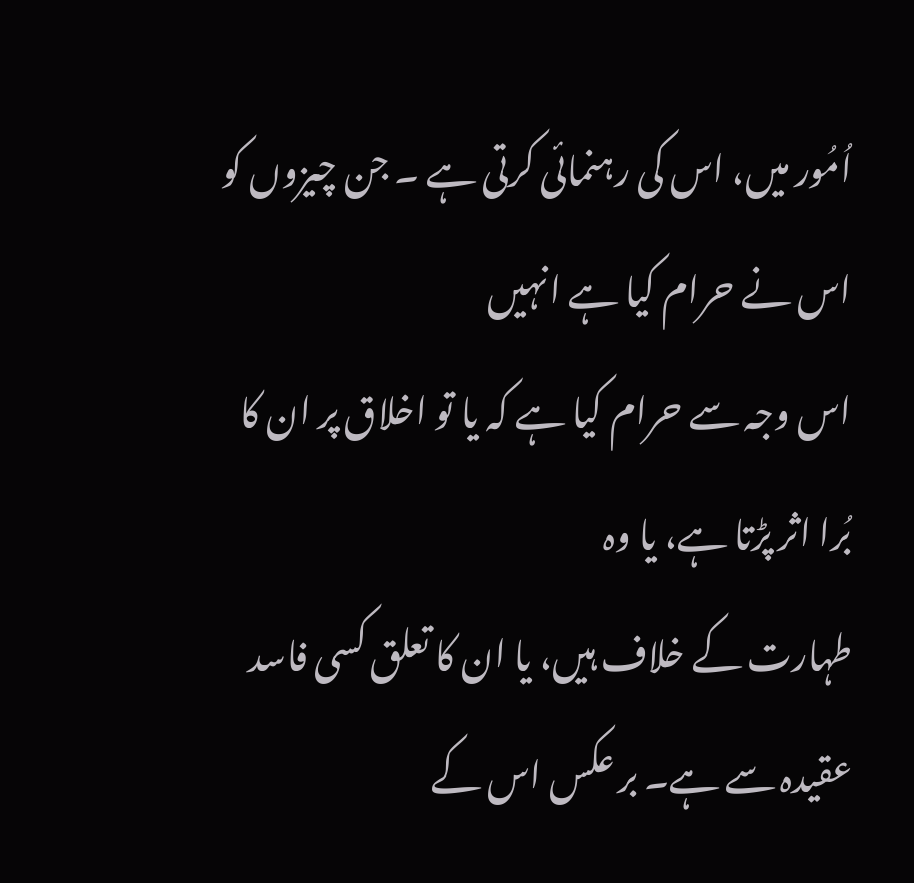اُمُور میں، اس کی رہنمائی کرتی ہے ۔ جن چیزوں کو اس نے حرام کیا ہے انہیں
اس وجہ سے حرام کیا ہے کہ یا تو اخلاق پر ان کا بُرا اثر پڑتا ہے، یا وہ
طہارت کے خلاف ہیں، یا ان کا تعلق کسی فاسد عقیدہ سے ہے۔ بر عکس اس کے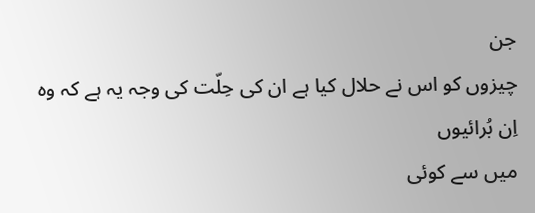جن
چیزوں کو اس نے حلال کیا ہے ان کی حِلّت کی وجہ یہ ہے کہ وہ اِن بُرائیوں
میں سے کوئی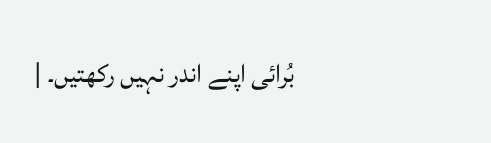بُرائی اپنے اندر نہیں رکھتیں۔ |